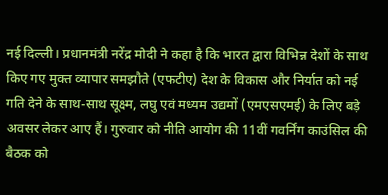नई दिल्ली। प्रधानमंत्री नरेंद्र मोदी ने कहा है कि भारत द्वारा विभिन्न देशों के साथ किए गए मुक्त व्यापार समझौते (एफटीए) देश के विकास और निर्यात को नई गति देने के साथ-साथ सूक्ष्म, लघु एवं मध्यम उद्यमों (एमएसएमई) के लिए बड़े अवसर लेकर आए हैं। गुरुवार को नीति आयोग की 11वीं गवर्निंग काउंसिल की बैठक को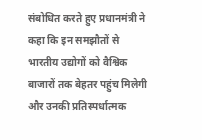संबोधित करते हुए प्रधानमंत्री ने कहा कि इन समझौतों से भारतीय उद्योगों को वैश्विक बाजारों तक बेहतर पहुंच मिलेगी और उनकी प्रतिस्पर्धात्मक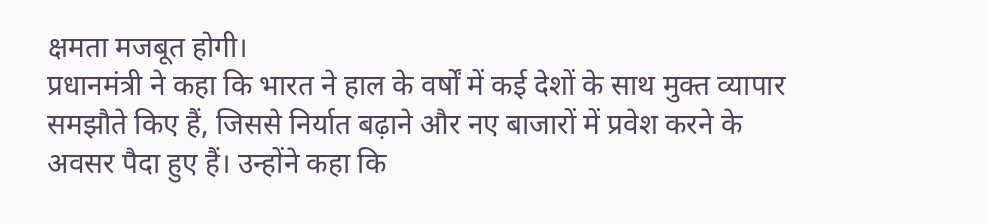क्षमता मजबूत होगी।
प्रधानमंत्री ने कहा कि भारत ने हाल के वर्षों में कई देशों के साथ मुक्त व्यापार समझौते किए हैं, जिससे निर्यात बढ़ाने और नए बाजारों में प्रवेश करने के अवसर पैदा हुए हैं। उन्होंने कहा कि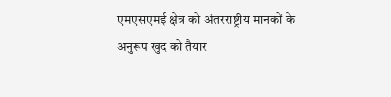एमएसएमई क्षेत्र को अंतरराष्ट्रीय मानकों के अनुरूप खुद को तैयार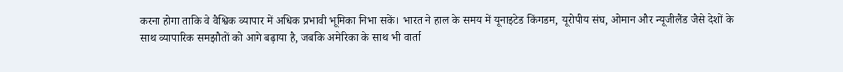करना होगा ताकि वे वैश्विक व्यापार में अधिक प्रभावी भूमिका निभा सकें। भारत ने हाल के समय में यूनाइटेड किंगडम, यूरोपीय संघ, ओमान और न्यूजीलैंड जैसे देशों के साथ व्यापारिक समझौतों को आगे बढ़ाया है, जबकि अमेरिका के साथ भी वार्ता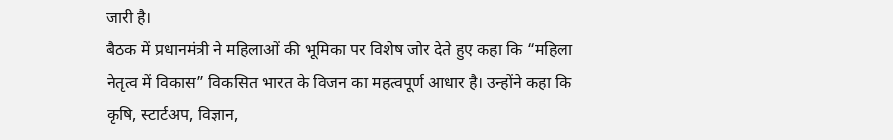जारी है।
बैठक में प्रधानमंत्री ने महिलाओं की भूमिका पर विशेष जोर देते हुए कहा कि “महिला नेतृत्व में विकास” विकसित भारत के विजन का महत्वपूर्ण आधार है। उन्होंने कहा कि कृषि, स्टार्टअप, विज्ञान,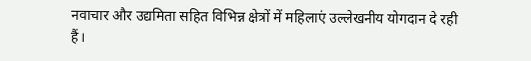नवाचार और उद्यमिता सहित विभिन्न क्षेत्रों में महिलाएं उल्लेखनीय योगदान दे रही हैं।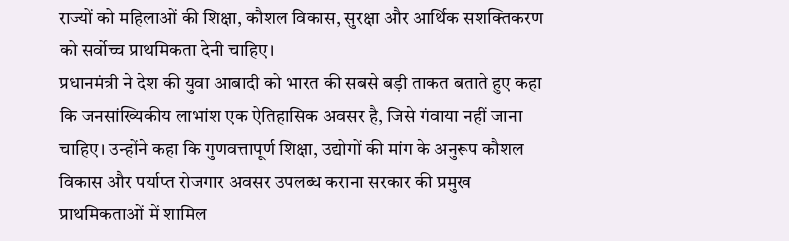राज्यों को महिलाओं की शिक्षा, कौशल विकास, सुरक्षा और आर्थिक सशक्तिकरण को सर्वोच्च प्राथमिकता देनी चाहिए।
प्रधानमंत्री ने देश की युवा आबादी को भारत की सबसे बड़ी ताकत बताते हुए कहा कि जनसांख्यिकीय लाभांश एक ऐतिहासिक अवसर है, जिसे गंवाया नहीं जाना चाहिए। उन्होंने कहा कि गुणवत्तापूर्ण शिक्षा, उद्योगों की मांग के अनुरूप कौशल विकास और पर्याप्त रोजगार अवसर उपलब्ध कराना सरकार की प्रमुख प्राथमिकताओं में शामिल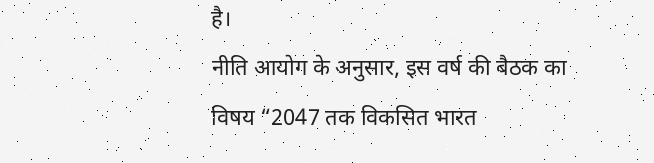है।
नीति आयोग के अनुसार, इस वर्ष की बैठक का विषय “2047 तक विकसित भारत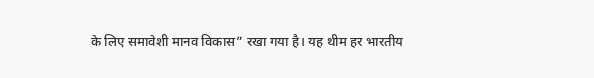के लिए समावेशी मानव विकास” रखा गया है। यह थीम हर भारतीय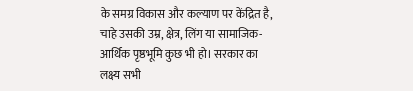के समग्र विकास और कल्याण पर केंद्रित है, चाहे उसकी उम्र, क्षेत्र, लिंग या सामाजिक-आर्थिक पृष्ठभूमि कुछ भी हो। सरकार का लक्ष्य सभी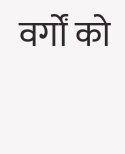वर्गों को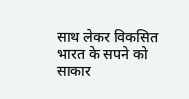साथ लेकर विकसित भारत के सपने को साकार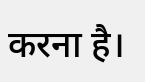करना है।